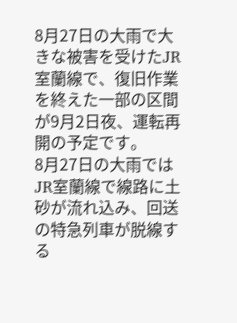8月27日の大雨で大きな被害を受けたJR室蘭線で、復旧作業を終えた一部の区間が9月2日夜、運転再開の予定です。
8月27日の大雨ではJR室蘭線で線路に土砂が流れ込み、回送の特急列車が脱線する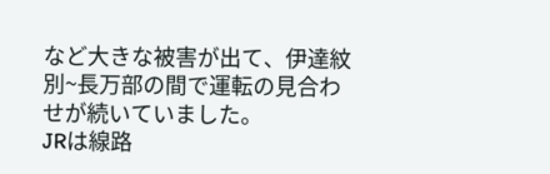など大きな被害が出て、伊達紋別~長万部の間で運転の見合わせが続いていました。
JRは線路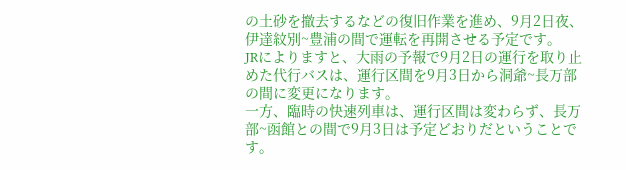の土砂を撤去するなどの復旧作業を進め、9月2日夜、伊達紋別~豊浦の間で運転を再開させる予定です。
JRによりますと、大雨の予報で9月2日の運行を取り止めた代行バスは、運行区間を9月3日から洞爺~長万部の間に変更になります。
一方、臨時の快速列車は、運行区間は変わらず、長万部~函館との間で9月3日は予定どおりだということです。